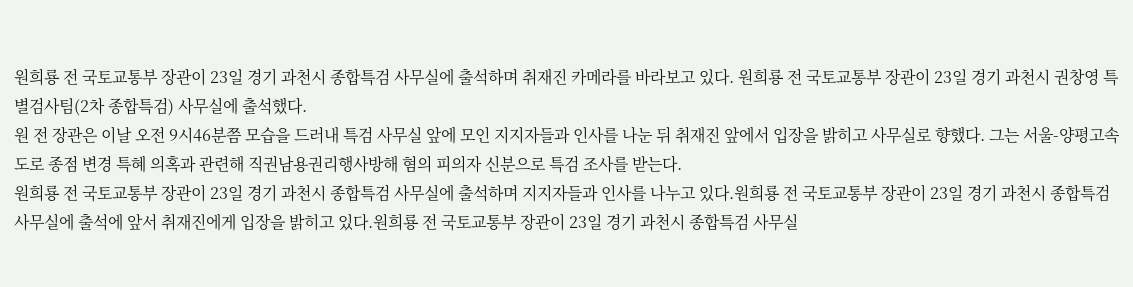원희룡 전 국토교통부 장관이 23일 경기 과천시 종합특검 사무실에 출석하며 취재진 카메라를 바라보고 있다. 원희룡 전 국토교통부 장관이 23일 경기 과천시 권창영 특별검사팀(2차 종합특검) 사무실에 출석했다.
원 전 장관은 이날 오전 9시46분쯤 모습을 드러내 특검 사무실 앞에 모인 지지자들과 인사를 나눈 뒤 취재진 앞에서 입장을 밝히고 사무실로 향했다. 그는 서울-양평고속도로 종점 변경 특혜 의혹과 관련해 직권남용권리행사방해 혐의 피의자 신분으로 특검 조사를 받는다.
원희룡 전 국토교통부 장관이 23일 경기 과천시 종합특검 사무실에 출석하며 지지자들과 인사를 나누고 있다.원희룡 전 국토교통부 장관이 23일 경기 과천시 종합특검 사무실에 출석에 앞서 취재진에게 입장을 밝히고 있다.원희룡 전 국토교통부 장관이 23일 경기 과천시 종합특검 사무실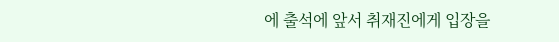에 출석에 앞서 취재진에게 입장을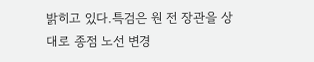밝히고 있다.특검은 원 전 장관을 상대로 종점 노선 변경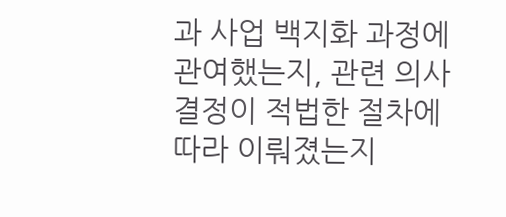과 사업 백지화 과정에 관여했는지, 관련 의사결정이 적법한 절차에 따라 이뤄졌는지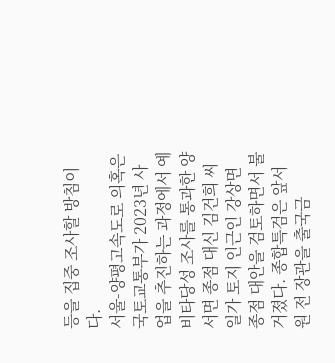등을 집중 조사할 방침이다.
서울-양평고속도로 의혹은 국토교통부가 2023년 사업을 추진하는 과정에서 예비타당성 조사를 통과한 양서면 종점 대신 김건희 씨 일가 토지 인근인 강상면 종점 대안을 검토하면서 불거졌다. 종합특검은 앞서 원 전 장관을 출국금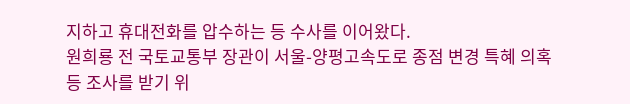지하고 휴대전화를 압수하는 등 수사를 이어왔다.
원희룡 전 국토교통부 장관이 서울-양평고속도로 종점 변경 특혜 의혹 등 조사를 받기 위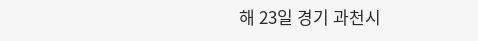해 23일 경기 과천시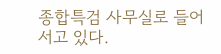종합특검 사무실로 들어서고 있다.